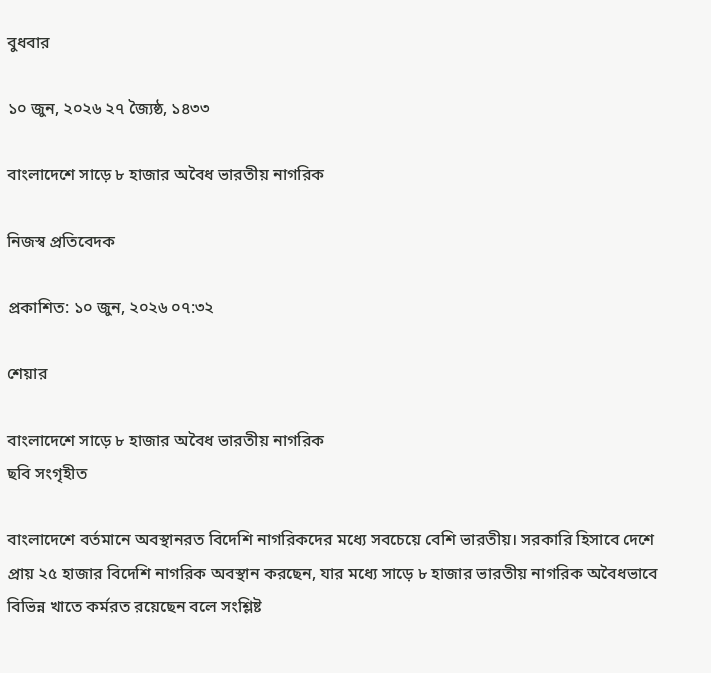বুধবার

১০ জুন, ২০২৬ ২৭ জ্যৈষ্ঠ, ১৪৩৩

বাংলাদেশে সাড়ে ৮ হাজার অবৈধ ভারতীয় নাগরিক

নিজস্ব প্রতিবেদক

প্রকাশিত: ১০ জুন, ২০২৬ ০৭:৩২

শেয়ার

বাংলাদেশে সাড়ে ৮ হাজার অবৈধ ভারতীয় নাগরিক
ছবি সংগৃহীত

বাংলাদেশে বর্তমানে অবস্থানরত বিদেশি নাগরিকদের মধ্যে সবচেয়ে বেশি ভারতীয়। সরকারি হিসাবে দেশে প্রায় ২৫ হাজার বিদেশি নাগরিক অবস্থান করছেন, যার মধ্যে সাড়ে ৮ হাজার ভারতীয় নাগরিক অবৈধভাবে বিভিন্ন খাতে কর্মরত রয়েছেন বলে সংশ্লিষ্ট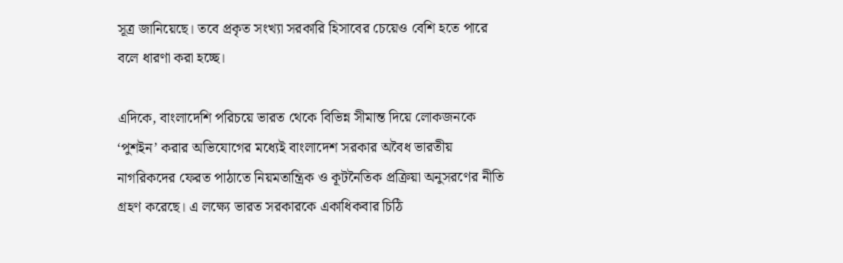সূত্র জানিয়েছে। তবে প্রকৃত সংখ্যা সরকারি হিসাবের চেয়েও বেশি হতে পারে বলে ধারণা করা হচ্ছে।

এদিকে, বাংলাদেশি পরিচয়ে ভারত থেকে বিভিন্ন সীমান্ত দিয়ে লোকজনকে ‘পুশইন’ করার অভিযোগের মধ্যেই বাংলাদেশ সরকার অবৈধ ভারতীয় নাগরিকদের ফেরত পাঠাতে নিয়মতান্ত্রিক ও কূটনৈতিক প্রক্রিয়া অনুসরণের নীতি গ্রহণ করেছে। এ লক্ষ্যে ভারত সরকারকে একাধিকবার চিঠি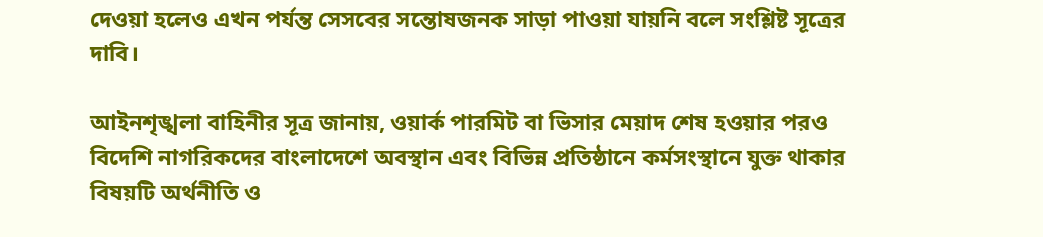দেওয়া হলেও এখন পর্যন্ত সেসবের সন্তোষজনক সাড়া পাওয়া যায়নি বলে সংশ্লিষ্ট সূত্রের দাবি।

আইনশৃঙ্খলা বাহিনীর সূত্র জানায়, ওয়ার্ক পারমিট বা ভিসার মেয়াদ শেষ হওয়ার পরও বিদেশি নাগরিকদের বাংলাদেশে অবস্থান এবং বিভিন্ন প্রতিষ্ঠানে কর্মসংস্থানে যুক্ত থাকার বিষয়টি অর্থনীতি ও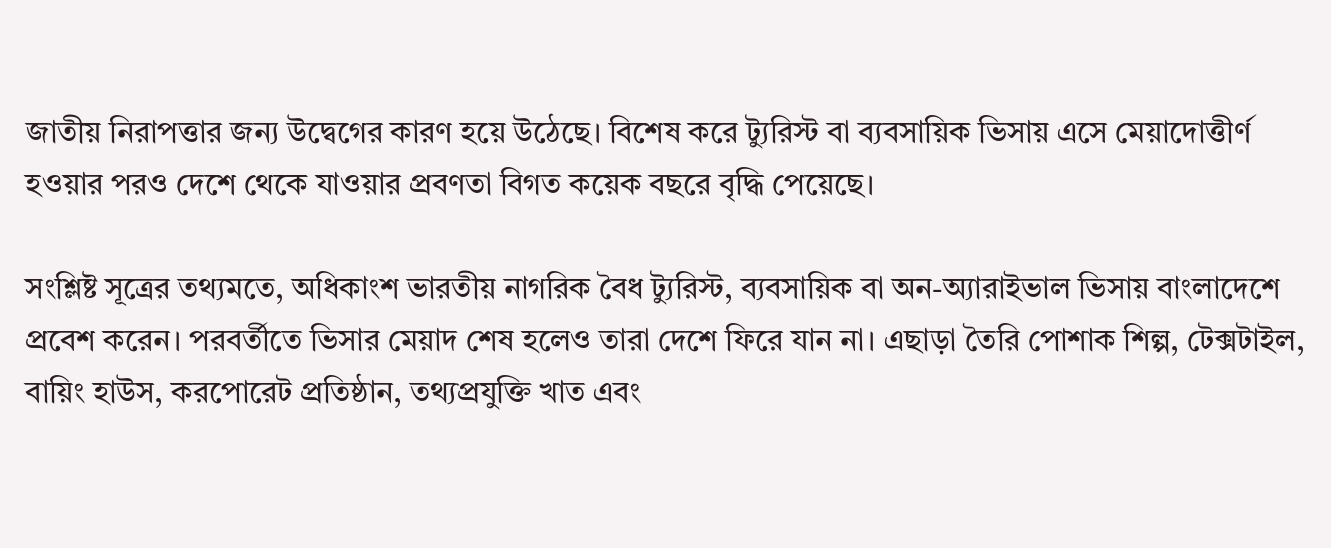জাতীয় নিরাপত্তার জন্য উদ্বেগের কারণ হয়ে উঠেছে। বিশেষ করে ট্যুরিস্ট বা ব্যবসায়িক ভিসায় এসে মেয়াদোত্তীর্ণ হওয়ার পরও দেশে থেকে যাওয়ার প্রবণতা বিগত কয়েক বছরে বৃদ্ধি পেয়েছে।

সংশ্লিষ্ট সূত্রের তথ্যমতে, অধিকাংশ ভারতীয় নাগরিক বৈধ ট্যুরিস্ট, ব্যবসায়িক বা অন-অ্যারাইভাল ভিসায় বাংলাদেশে প্রবেশ করেন। পরবর্তীতে ভিসার মেয়াদ শেষ হলেও তারা দেশে ফিরে যান না। এছাড়া তৈরি পোশাক শিল্প, টেক্সটাইল, বায়িং হাউস, করপোরেট প্রতিষ্ঠান, তথ্যপ্রযুক্তি খাত এবং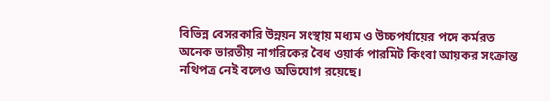বিভিন্ন বেসরকারি উন্নয়ন সংস্থায় মধ্যম ও উচ্চপর্যায়ের পদে কর্মরত অনেক ভারতীয় নাগরিকের বৈধ ওয়ার্ক পারমিট কিংবা আয়কর সংক্রান্ত নথিপত্র নেই বলেও অভিযোগ রয়েছে।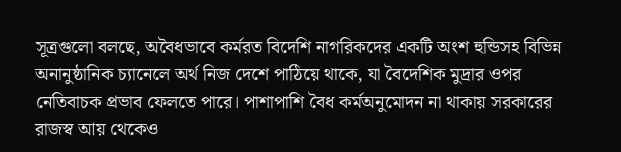সূত্রগুলো বলছে, অবৈধভাবে কর্মরত বিদেশি নাগরিকদের একটি অংশ হুন্ডিসহ বিভিন্ন অনানুষ্ঠানিক চ্যানেলে অর্থ নিজ দেশে পাঠিয়ে থাকে, যা বৈদেশিক মুদ্রার ওপর নেতিবাচক প্রভাব ফেলতে পারে। পাশাপাশি বৈধ কর্মঅনুমোদন না থাকায় সরকারের রাজস্ব আয় থেকেও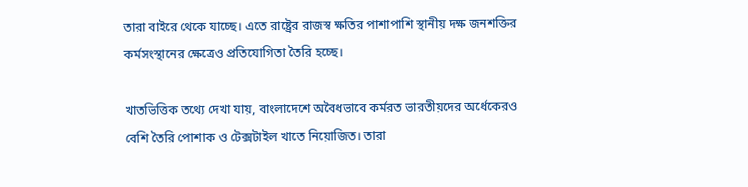তারা বাইরে থেকে যাচ্ছে। এতে রাষ্ট্রের রাজস্ব ক্ষতির পাশাপাশি স্থানীয় দক্ষ জনশক্তির কর্মসংস্থানের ক্ষেত্রেও প্রতিযোগিতা তৈরি হচ্ছে।

খাতভিত্তিক তথ্যে দেখা যায়, বাংলাদেশে অবৈধভাবে কর্মরত ভারতীয়দের অর্ধেকেরও বেশি তৈরি পোশাক ও টেক্সটাইল খাতে নিয়োজিত। তারা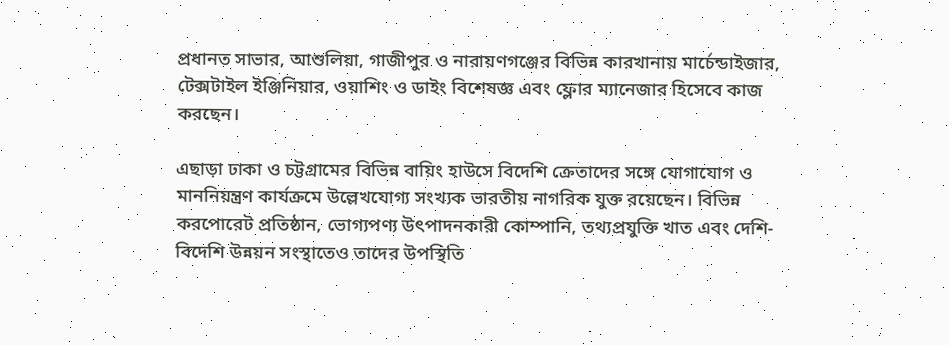প্রধানত সাভার, আশুলিয়া, গাজীপুর ও নারায়ণগঞ্জের বিভিন্ন কারখানায় মার্চেন্ডাইজার, টেক্সটাইল ইঞ্জিনিয়ার, ওয়াশিং ও ডাইং বিশেষজ্ঞ এবং ফ্লোর ম্যানেজার হিসেবে কাজ করছেন।

এছাড়া ঢাকা ও চট্টগ্রামের বিভিন্ন বায়িং হাউসে বিদেশি ক্রেতাদের সঙ্গে যোগাযোগ ও মাননিয়ন্ত্রণ কার্যক্রমে উল্লেখযোগ্য সংখ্যক ভারতীয় নাগরিক যুক্ত রয়েছেন। বিভিন্ন করপোরেট প্রতিষ্ঠান, ভোগ্যপণ্য উৎপাদনকারী কোম্পানি, তথ্যপ্রযুক্তি খাত এবং দেশি-বিদেশি উন্নয়ন সংস্থাতেও তাদের উপস্থিতি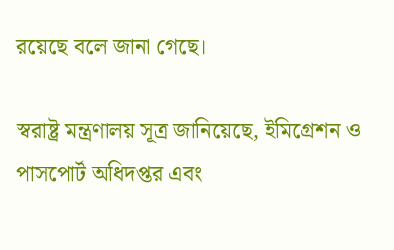রয়েছে বলে জানা গেছে।

স্বরাষ্ট্র মন্ত্রণালয় সূত্র জানিয়েছে, ইমিগ্রেশন ও পাসপোর্ট অধিদপ্তর এবং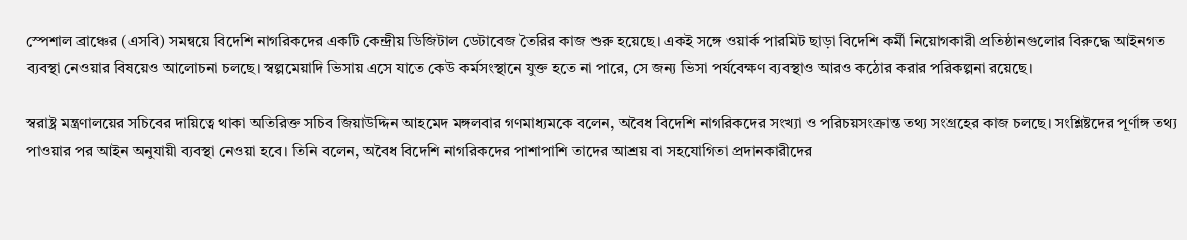স্পেশাল ব্রাঞ্চের (এসবি) সমন্বয়ে বিদেশি নাগরিকদের একটি কেন্দ্রীয় ডিজিটাল ডেটাবেজ তৈরির কাজ শুরু হয়েছে। একই সঙ্গে ওয়ার্ক পারমিট ছাড়া বিদেশি কর্মী নিয়োগকারী প্রতিষ্ঠানগুলোর বিরুদ্ধে আইনগত ব্যবস্থা নেওয়ার বিষয়েও আলোচনা চলছে। স্বল্পমেয়াদি ভিসায় এসে যাতে কেউ কর্মসংস্থানে যুক্ত হতে না পারে, সে জন্য ভিসা পর্যবেক্ষণ ব্যবস্থাও আরও কঠোর করার পরিকল্পনা রয়েছে।

স্বরাষ্ট্র মন্ত্রণালয়ের সচিবের দায়িত্বে থাকা অতিরিক্ত সচিব জিয়াউদ্দিন আহমেদ মঙ্গলবার গণমাধ্যমকে বলেন, অবৈধ বিদেশি নাগরিকদের সংখ্যা ও পরিচয়সংক্রান্ত তথ্য সংগ্রহের কাজ চলছে। সংশ্লিষ্টদের পূর্ণাঙ্গ তথ্য পাওয়ার পর আইন অনুযায়ী ব্যবস্থা নেওয়া হবে। তিনি বলেন, অবৈধ বিদেশি নাগরিকদের পাশাপাশি তাদের আশ্রয় বা সহযোগিতা প্রদানকারীদের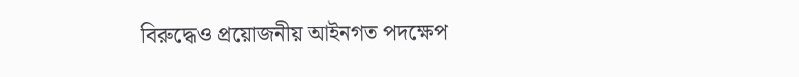বিরুদ্ধেও প্রয়োজনীয় আইনগত পদক্ষেপ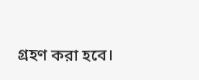গ্রহণ করা হবে।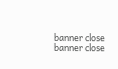banner close
banner close